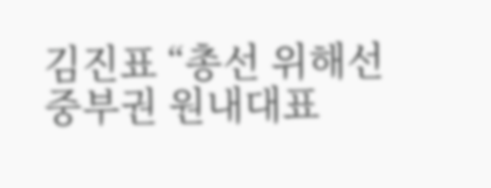김진표 “총선 위해선 중부권 원내대표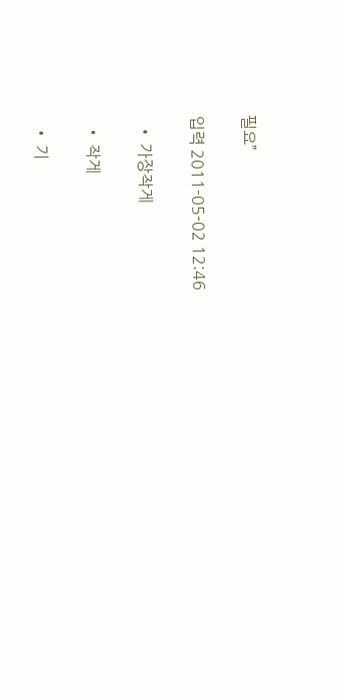필요”

입력 2011-05-02 12:46

  • 가장작게

  • 작게

  • 기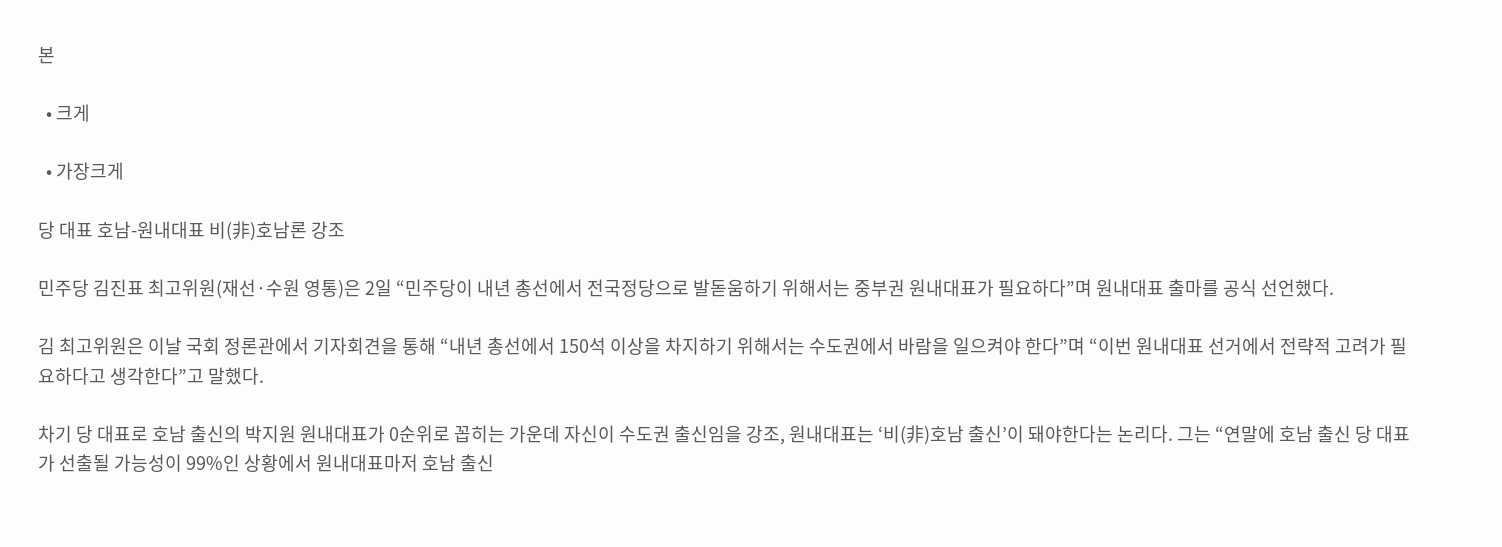본

  • 크게

  • 가장크게

당 대표 호남-원내대표 비(非)호남론 강조

민주당 김진표 최고위원(재선·수원 영통)은 2일 “민주당이 내년 총선에서 전국정당으로 발돋움하기 위해서는 중부권 원내대표가 필요하다”며 원내대표 출마를 공식 선언했다.

김 최고위원은 이날 국회 정론관에서 기자회견을 통해 “내년 총선에서 150석 이상을 차지하기 위해서는 수도권에서 바람을 일으켜야 한다”며 “이번 원내대표 선거에서 전략적 고려가 필요하다고 생각한다”고 말했다.

차기 당 대표로 호남 출신의 박지원 원내대표가 0순위로 꼽히는 가운데 자신이 수도권 출신임을 강조, 원내대표는 ‘비(非)호남 출신’이 돼야한다는 논리다. 그는 “연말에 호남 출신 당 대표가 선출될 가능성이 99%인 상황에서 원내대표마저 호남 출신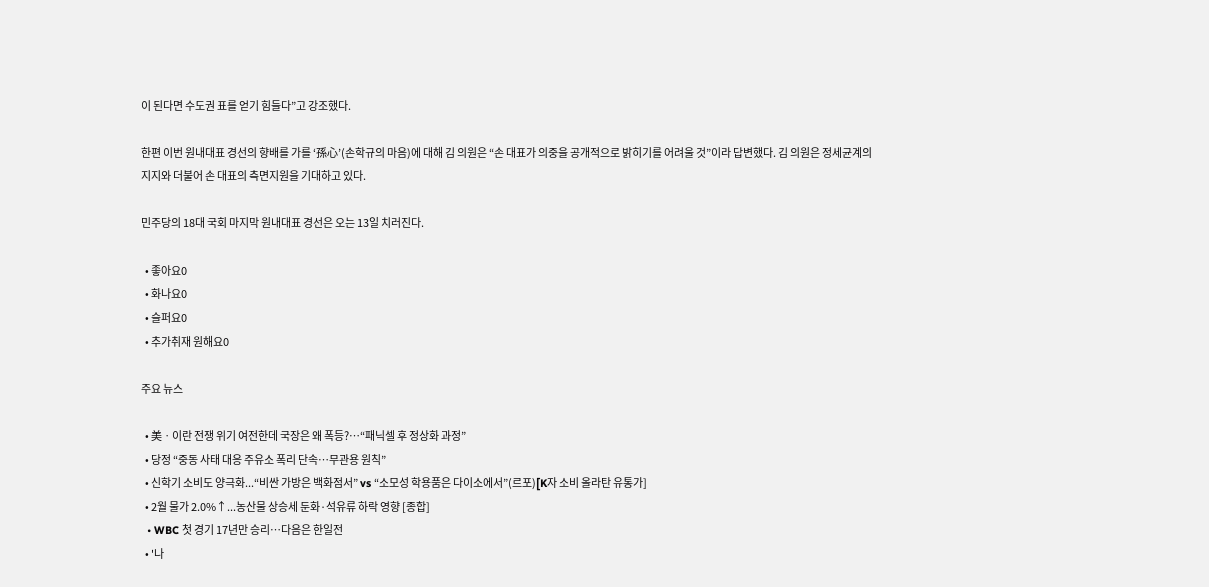이 된다면 수도권 표를 얻기 힘들다”고 강조했다.

한편 이번 원내대표 경선의 향배를 가를 ‘孫心’(손학규의 마음)에 대해 김 의원은 “손 대표가 의중을 공개적으로 밝히기를 어려울 것”이라 답변했다. 김 의원은 정세균계의 지지와 더불어 손 대표의 측면지원을 기대하고 있다.

민주당의 18대 국회 마지막 원내대표 경선은 오는 13일 치러진다.

  • 좋아요0
  • 화나요0
  • 슬퍼요0
  • 추가취재 원해요0

주요 뉴스

  • 美ㆍ이란 전쟁 위기 여전한데 국장은 왜 폭등?⋯“패닉셀 후 정상화 과정”
  • 당정 “중동 사태 대응 주유소 폭리 단속…무관용 원칙”
  • 신학기 소비도 양극화...“비싼 가방은 백화점서” vs “소모성 학용품은 다이소에서”(르포)[K자 소비 올라탄 유통가]
  • 2월 물가 2.0%↑...농산물 상승세 둔화·석유류 하락 영향 [종합]
  • WBC 첫 경기 17년만 승리…다음은 한일전
  • '나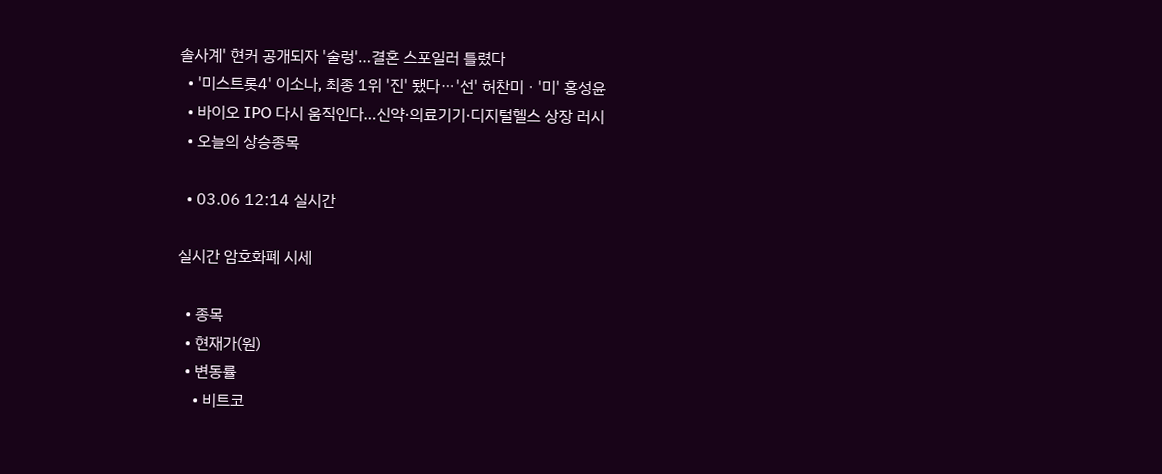솔사계' 현커 공개되자 '술렁'…결혼 스포일러 틀렸다
  • '미스트롯4' 이소나, 최종 1위 '진' 됐다⋯'선' 허찬미ㆍ'미' 홍성윤
  • 바이오 IPO 다시 움직인다…신약·의료기기·디지털헬스 상장 러시
  • 오늘의 상승종목

  • 03.06 12:14 실시간

실시간 암호화폐 시세

  • 종목
  • 현재가(원)
  • 변동률
    • 비트코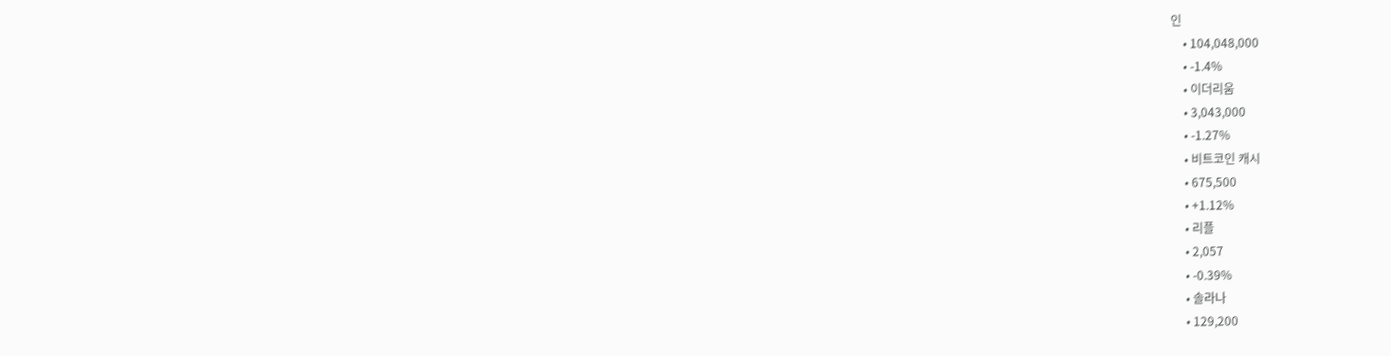인
    • 104,048,000
    • -1.4%
    • 이더리움
    • 3,043,000
    • -1.27%
    • 비트코인 캐시
    • 675,500
    • +1.12%
    • 리플
    • 2,057
    • -0.39%
    • 솔라나
    • 129,200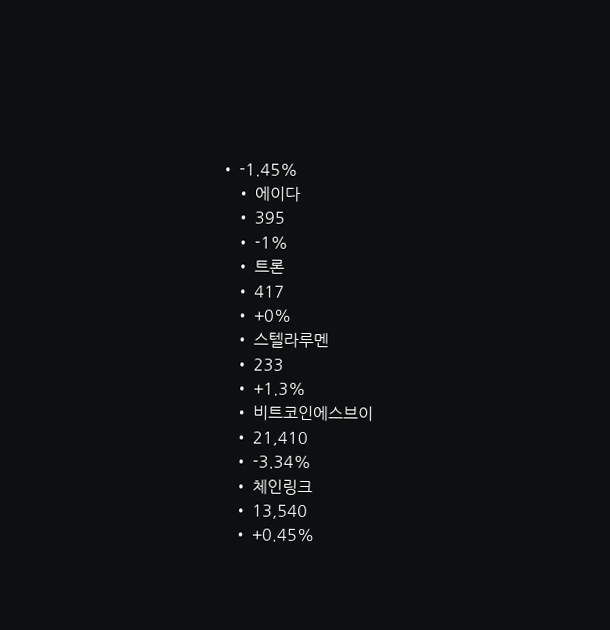• -1.45%
    • 에이다
    • 395
    • -1%
    • 트론
    • 417
    • +0%
    • 스텔라루멘
    • 233
    • +1.3%
    • 비트코인에스브이
    • 21,410
    • -3.34%
    • 체인링크
    • 13,540
    • +0.45%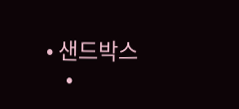• 샌드박스
    •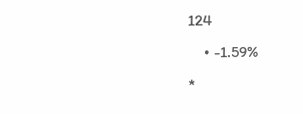124
    • -1.59%
*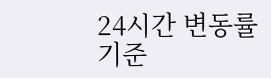24시간 변동률 기준